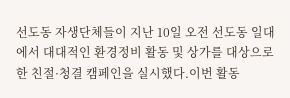선도동 자생단체들이 지난 10일 오전 선도동 일대에서 대대적인 환경정비 활동 및 상가를 대상으로 한 친절·청결 캠페인을 실시했다.이번 활동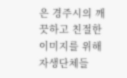은 경주시의 깨끗하고 친절한 이미지를 위해 자생단체들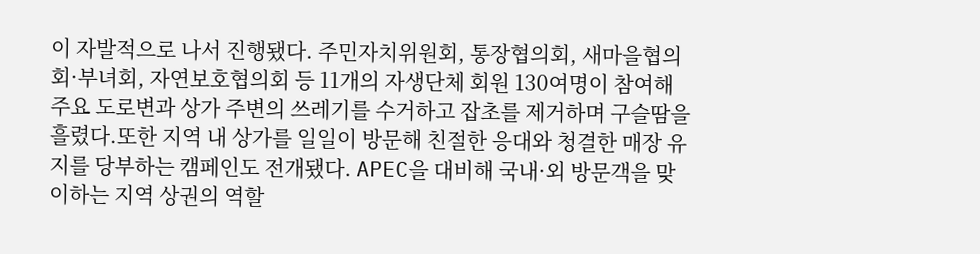이 자발적으로 나서 진행됐다. 주민자치위원회, 통장협의회, 새마을협의회·부녀회, 자연보호협의회 등 11개의 자생단체 회원 130여명이 참여해 주요 도로변과 상가 주변의 쓰레기를 수거하고 잡초를 제거하며 구슬땀을 흘렸다.또한 지역 내 상가를 일일이 방문해 친절한 응대와 청결한 매장 유지를 당부하는 캠페인도 전개됐다. APEC을 대비해 국내·외 방문객을 맞이하는 지역 상권의 역할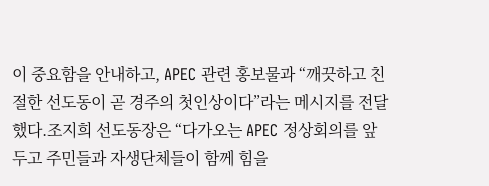이 중요함을 안내하고, APEC 관련 홍보물과 “깨끗하고 친절한 선도동이 곧 경주의 첫인상이다”라는 메시지를 전달했다.조지희 선도동장은 “다가오는 APEC 정상회의를 앞두고 주민들과 자생단체들이 함께 힘을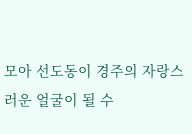모아 선도동이 경주의 자랑스러운 얼굴이 될 수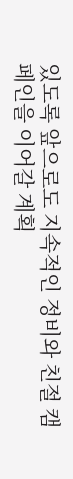있도록 앞으로도 지속적인 정비와 친절 캠페인을 이어갈 계획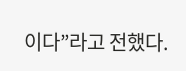이다”라고 전했다.